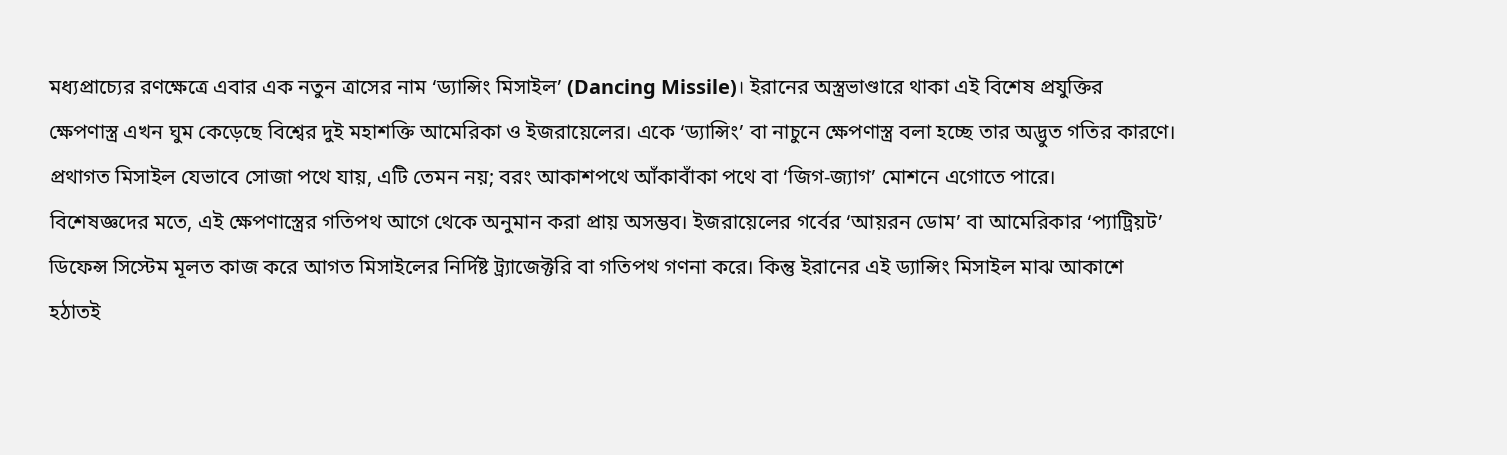মধ্যপ্রাচ্যের রণক্ষেত্রে এবার এক নতুন ত্রাসের নাম ‘ড্যান্সিং মিসাইল’ (Dancing Missile)। ইরানের অস্ত্রভাণ্ডারে থাকা এই বিশেষ প্রযুক্তির ক্ষেপণাস্ত্র এখন ঘুম কেড়েছে বিশ্বের দুই মহাশক্তি আমেরিকা ও ইজরায়েলের। একে ‘ড্যান্সিং’ বা নাচুনে ক্ষেপণাস্ত্র বলা হচ্ছে তার অদ্ভুত গতির কারণে। প্রথাগত মিসাইল যেভাবে সোজা পথে যায়, এটি তেমন নয়; বরং আকাশপথে আঁকাবাঁকা পথে বা ‘জিগ-জ্যাগ’ মোশনে এগোতে পারে।
বিশেষজ্ঞদের মতে, এই ক্ষেপণাস্ত্রের গতিপথ আগে থেকে অনুমান করা প্রায় অসম্ভব। ইজরায়েলের গর্বের ‘আয়রন ডোম’ বা আমেরিকার ‘প্যাট্রিয়ট’ ডিফেন্স সিস্টেম মূলত কাজ করে আগত মিসাইলের নির্দিষ্ট ট্র্যাজেক্টরি বা গতিপথ গণনা করে। কিন্তু ইরানের এই ড্যান্সিং মিসাইল মাঝ আকাশে হঠাতই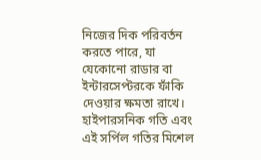নিজের দিক পরিবর্তন করতে পারে, যা যেকোনো রাডার বা ইন্টারসেপ্টরকে ফাঁকি দেওয়ার ক্ষমতা রাখে।
হাইপারসনিক গতি এবং এই সর্পিল গতির মিশেল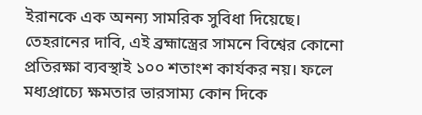ইরানকে এক অনন্য সামরিক সুবিধা দিয়েছে। তেহরানের দাবি, এই ব্রহ্মাস্ত্রের সামনে বিশ্বের কোনো প্রতিরক্ষা ব্যবস্থাই ১০০ শতাংশ কার্যকর নয়। ফলে মধ্যপ্রাচ্যে ক্ষমতার ভারসাম্য কোন দিকে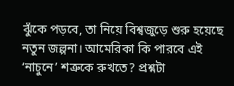ঝুঁকে পড়বে, তা নিয়ে বিশ্বজুড়ে শুরু হয়েছে নতুন জল্পনা। আমেরিকা কি পারবে এই ‘নাচুনে’ শত্রুকে রুখতে? প্রশ্নটা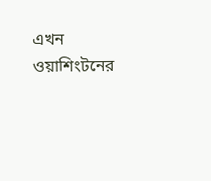এখন ওয়াশিংটনের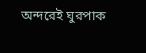অন্দরেই ঘুরপাক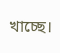খাচ্ছে।